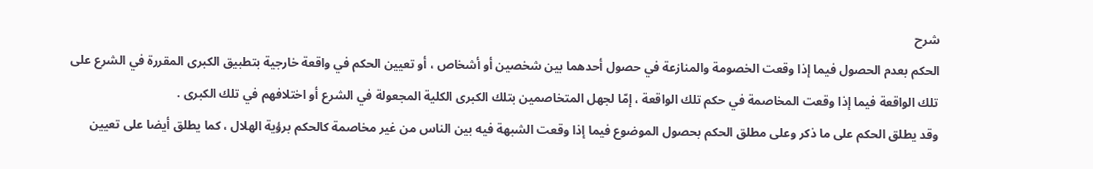شرح
الحكم بعدم الحصول فيما إذا وقعت الخصومة والمنازعة في حصول أحدهما بين شخصين أو أشخاص ، أو تعيين الحكم في واقعة خارجية بتطبيق الكبرى المقررة في الشرع على تلك الواقعة فيما إذا وقعت المخاصمة في حكم تلك الواقعة ، إمّا لجهل المتخاصمين بتلك الكبرى الكلية المجعولة في الشرع أو اختلافهم في تلك الكبرى .
وقد يطلق الحكم على ما ذكر وعلى مطلق الحكم بحصول الموضوع فيما إذا وقعت الشبهة فيه بين الناس من غير مخاصمة كالحكم برؤية الهلال ، كما يطلق أيضا على تعيين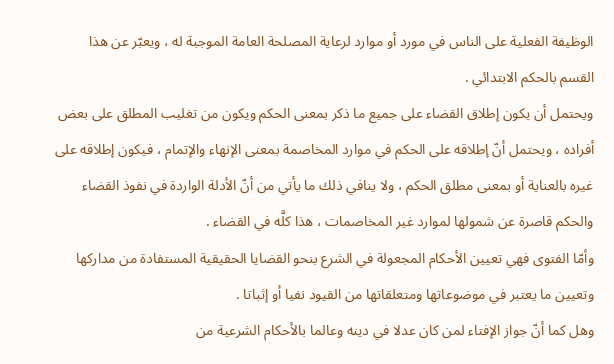الوظيفة الفعلية على الناس في مورد أو موارد لرعاية المصلحة العامة الموجبة له ، ويعبّر عن هذا القسم بالحكم الابتدائي .
ويحتمل أن يكون إطلاق القضاء على جميع ما ذكر بمعنى الحكم ويكون من تغليب المطلق على بعض أفراده ، ويحتمل أنّ إطلاقه على الحكم في موارد المخاصمة بمعنى الإنهاء والإتمام ، فيكون إطلاقه على غيره بالعناية أو بمعنى مطلق الحكم ، ولا ينافي ذلك ما يأتي من أنّ الأدلة الواردة في نفوذ القضاء والحكم قاصرة عن شمولها لموارد غير المخاصمات ، هذا كلَّه في القضاء .
وأمّا الفتوى فهي تعيين الأحكام المجعولة في الشرع بنحو القضايا الحقيقية المستفادة من مداركها وتعيين ما يعتبر في موضوعاتها ومتعلقاتها من القيود نفيا أو إثباتا .
وهل كما أنّ جواز الإفتاء لمن كان عدلا في دينه وعالما بالأحكام الشرعية من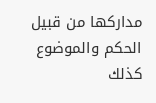مداركها من قبيل الحكم والموضوع كذلك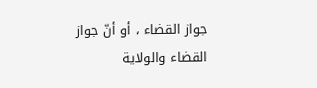جواز القضاء ، أو أنّ جواز القضاء والولاية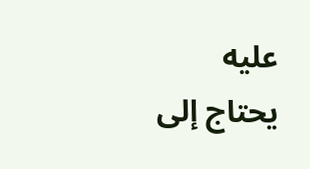عليه يحتاج إلى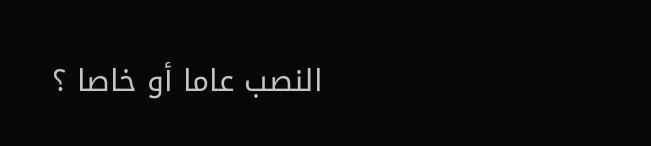النصب عاما أو خاصا ؟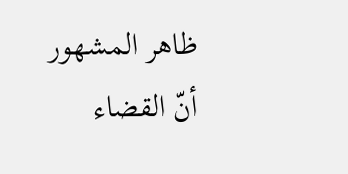ظاهر المشهور أنّ القضاء